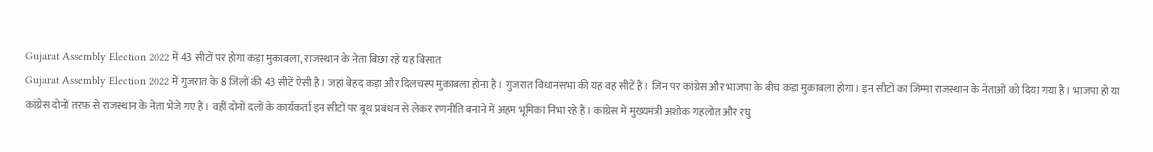Gujarat Assembly Election 2022 में 43 सीटों पर होगा कड़ा मुकाबला, राजस्थान के नेता बिछा रहे यह बिसात
Gujarat Assembly Election 2022 में गुजरात के 8 जिलों की 43 सीटें ऐसी है। जहां बेहद कड़ा और दिलचस्प मुकाबला होना है। गुजरात विधानसभा की यह वह सीटें हैं। जिन पर कांग्रेस और भाजपा के बीच कड़ा मुकाबला होगा। इन सीटों का जिम्मा राजस्थान के नेताओं को दिया गया है। भाजपा हो या कांग्रेस दोनों तरफ से राजस्थान के नेता भेजे गए हैं। वहीं दोनों दलों के कार्यकर्ता इन सीटों पर बूथ प्रबंधन से लेकर रणनीति बनाने में अहम भूमिका निभा रहे हैं। कांग्रेस में मुख्यमंत्री अशोक गहलोत और रघु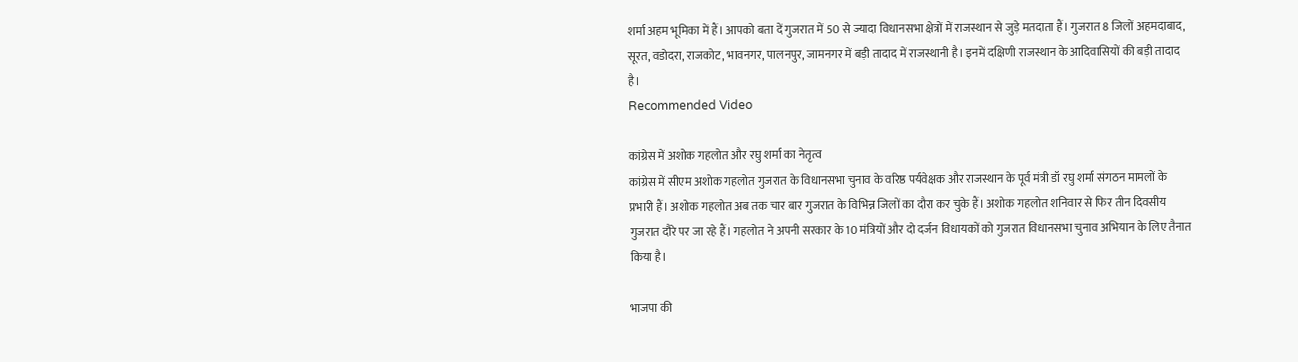शर्मा अहम भूमिका में हैं। आपको बता दें गुजरात में 50 से ज्यादा विधानसभा क्षेत्रों में राजस्थान से जुड़े मतदाता हैं। गुजरात 8 जिलों अहमदाबाद, सूरत, वडोदरा, राजकोट, भावनगर, पालनपुर, जामनगर में बड़ी तादाद में राजस्थानी है। इनमें दक्षिणी राजस्थान के आदिवासियों की बड़ी तादाद है।
Recommended Video

कांग्रेस में अशोक गहलोत और रघु शर्मा का नेतृत्व
कांग्रेस में सीएम अशोक गहलोत गुजरात के विधानसभा चुनाव के वरिष्ठ पर्यवेक्षक और राजस्थान के पूर्व मंत्री डॉ रघु शर्मा संगठन मामलों के प्रभारी हैं। अशोक गहलोत अब तक चार बार गुजरात के विभिन्न जिलों का दौरा कर चुके हैं। अशोक गहलोत शनिवार से फिर तीन दिवसीय गुजरात दौरे पर जा रहे हैं। गहलोत ने अपनी सरकार के 10 मंत्रियों और दो दर्जन विधायकों को गुजरात विधानसभा चुनाव अभियान के लिए तैनात किया है।

भाजपा की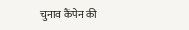चुनाव कैंपेन की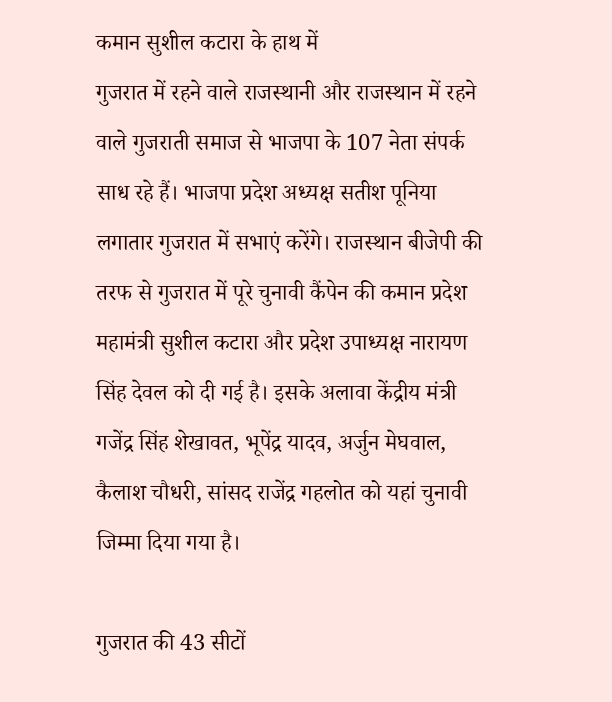कमान सुशील कटारा के हाथ में
गुजरात में रहने वाले राजस्थानी और राजस्थान में रहने वाले गुजराती समाज से भाजपा के 107 नेता संपर्क साध रहे हैं। भाजपा प्रदेश अध्यक्ष सतीश पूनिया लगातार गुजरात में सभाएं करेंगे। राजस्थान बीजेपी की तरफ से गुजरात में पूरे चुनावी कैंपेन की कमान प्रदेश महामंत्री सुशील कटारा और प्रदेश उपाध्यक्ष नारायण सिंह देवल को दी गई है। इसके अलावा केंद्रीय मंत्री गजेंद्र सिंह शेखावत, भूपेंद्र यादव, अर्जुन मेघवाल, कैलाश चौधरी, सांसद राजेंद्र गहलोत को यहां चुनावी जिम्मा दिया गया है।

गुजरात की 43 सीटों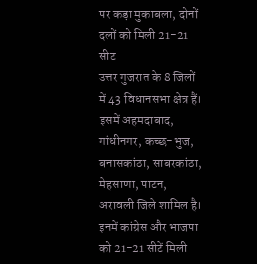पर कड़ा मुकाबला, दोनों दलों को मिली 21-21 सीट
उत्तर गुजरात के 8 जिलों में 43 विधानसभा क्षेत्र हैं। इसमें अहमदाबाद, गांधीनगर, कच्छ-भुज, बनासकांठा, साबरकांठा, मेहसाणा, पाटन, अरावली जिले शामिल है। इनमें कांग्रेस और भाजपा को 21-21 सीटें मिली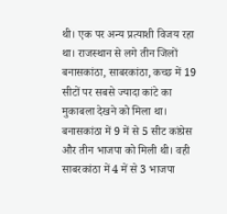थी। एक पर अन्य प्रत्याशी विजय रहा था। राजस्थान से लगे तीन जिलों बनासकांठा, साबरकांठा, कच्छ में 19 सीटों पर सबसे ज्यादा कांटे का मुकाबला देखने को मिला था। बनासकांठा में 9 में से 5 सीट कांग्रेस और तीन भाजपा को मिली थी। वही साबरकांठा में 4 में से 3 भाजपा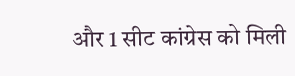और 1 सीट कांग्रेस को मिली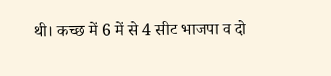थी। कच्छ में 6 में से 4 सीट भाजपा व दो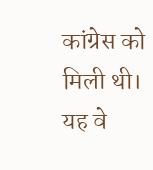कांग्रेस को मिली थी। यह वे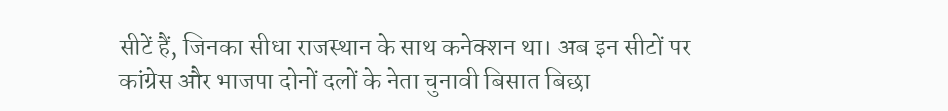सीटें हैं, जिनका सीधा राजस्थान के साथ कनेक्शन था। अब इन सीटों पर कांग्रेस और भाजपा दोनों दलों के नेता चुनावी बिसात बिछा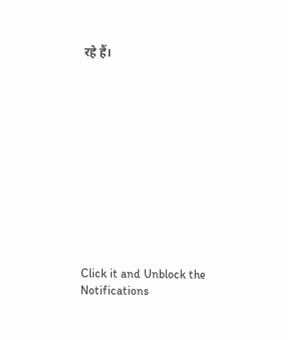रहे हैं।












Click it and Unblock the Notifications